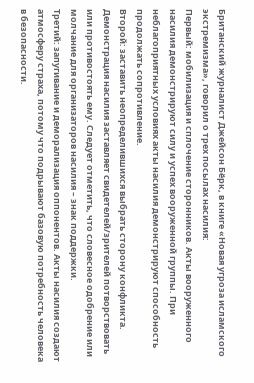Британский журналист Джейсон Бёрк, в книге «Новая угроза исламского экстремизма», говорил о трех посылах насилия:
Первый: мобилизация и сплочение сторонников. Акты вооруженного насилия демонстрируют силу и успех вооруженной группы. При неблагоприятных условиях акты насилия демонстрируют способность продолжать сопротивление.
Второй: заставить неопределившихся выбрать сторону конфликта. Демонстрация насилия заставляет свидетелей/зрителей потворствовать или противостоять ему. Следует отметить, что словесное одобрение или молчание для организаторов насилия – знак поддержки.
Третий: запугивание и деморализация оппонентов. Акты насилия создают атмосферу страха, потому что подрывают базовую потребность человека в безопасности.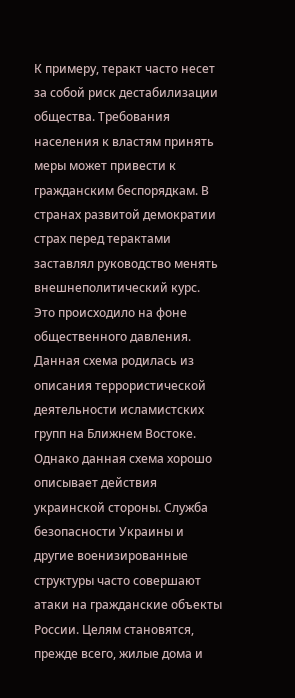К примеру, теракт часто несет за собой риск дестабилизации общества. Требования населения к властям принять меры может привести к гражданским беспорядкам. В странах развитой демократии страх перед терактами заставлял руководство менять внешнеполитический курс. Это происходило на фоне общественного давления.
Данная схема родилась из описания террористической деятельности исламистских групп на Ближнем Востоке. Однако данная схема хорошо описывает действия украинской стороны. Служба безопасности Украины и другие военизированные структуры часто совершают атаки на гражданские объекты России. Целям становятся, прежде всего, жилые дома и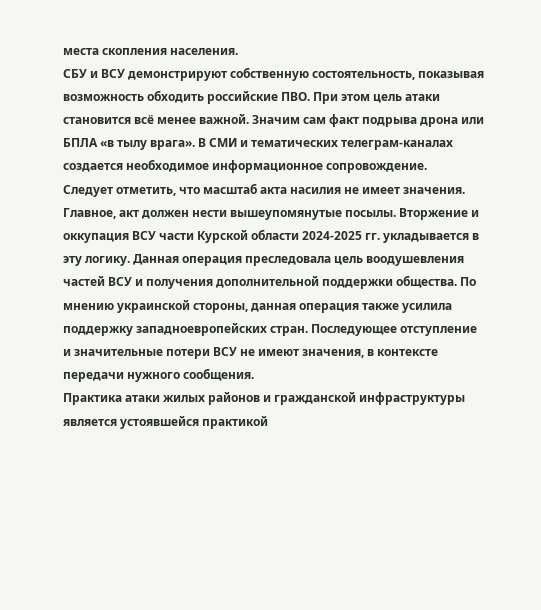места скопления населения.
СБУ и ВСУ демонстрируют собственную состоятельность, показывая возможность обходить российские ПВО. При этом цель атаки становится всё менее важной. Значим сам факт подрыва дрона или БПЛА «в тылу врага». В СМИ и тематических телеграм-каналах создается необходимое информационное сопровождение.
Следует отметить, что масштаб акта насилия не имеет значения. Главное, акт должен нести вышеупомянутые посылы. Вторжение и оккупация ВСУ части Курской области 2024-2025 гг. укладывается в эту логику. Данная операция преследовала цель воодушевления частей ВСУ и получения дополнительной поддержки общества. По мнению украинской стороны, данная операция также усилила поддержку западноевропейских стран. Последующее отступление и значительные потери ВСУ не имеют значения, в контексте передачи нужного сообщения.
Практика атаки жилых районов и гражданской инфраструктуры является устоявшейся практикой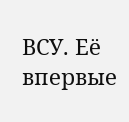ВСУ. Её впервые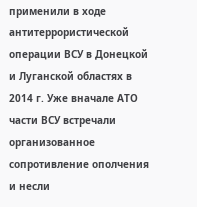применили в ходе антитеррористической операции ВСУ в Донецкой и Луганской областях в 2014 г. Уже вначале АТО части ВСУ встречали организованное сопротивление ополчения и несли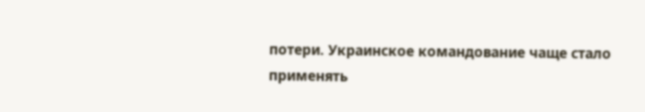потери. Украинское командование чаще стало применять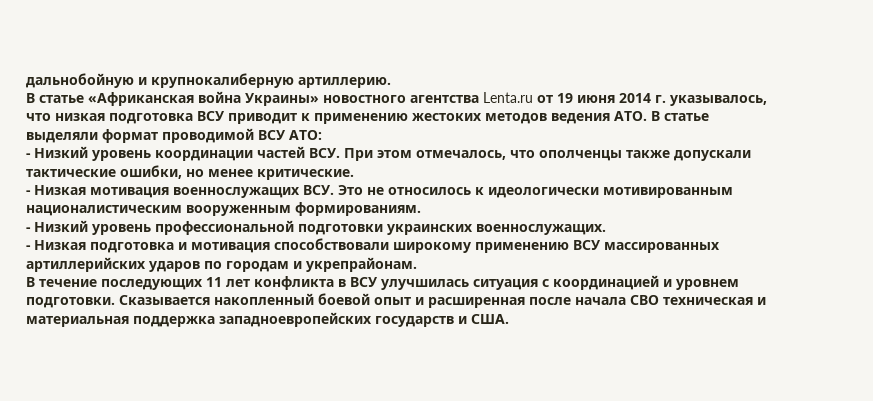дальнобойную и крупнокалиберную артиллерию.
В статье «Африканская война Украины» новостного агентства Lenta.ru от 19 июня 2014 г. указывалось, что низкая подготовка ВСУ приводит к применению жестоких методов ведения АТО. В статье выделяли формат проводимой ВСУ АТО:
- Низкий уровень координации частей ВСУ. При этом отмечалось, что ополченцы также допускали тактические ошибки, но менее критические.
- Низкая мотивация военнослужащих ВСУ. Это не относилось к идеологически мотивированным националистическим вооруженным формированиям.
- Низкий уровень профессиональной подготовки украинских военнослужащих.
- Низкая подготовка и мотивация способствовали широкому применению ВСУ массированных артиллерийских ударов по городам и укрепрайонам.
В течение последующих 11 лет конфликта в ВСУ улучшилась ситуация с координацией и уровнем подготовки. Сказывается накопленный боевой опыт и расширенная после начала СВО техническая и материальная поддержка западноевропейских государств и США.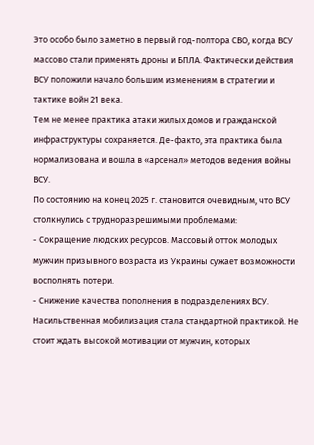Это особо было заметно в первый год-полтора СВО, когда ВСУ массово стали применять дроны и БПЛА. Фактически действия ВСУ положили начало большим изменениям в стратегии и тактике войн 21 века.
Тем не менее практика атаки жилых домов и гражданской инфраструктуры сохраняется. Де-факто, эта практика была нормализована и вошла в «арсенал» методов ведения войны ВСУ.
По состоянию на конец 2025 г. становится очевидным, что ВСУ столкнулись с трудноразрешимыми проблемами:
- Сокращение людских ресурсов. Массовый отток молодых мужчин призывного возраста из Украины сужает возможности восполнять потери.
- Снижение качества пополнения в подразделениях ВСУ. Насильственная мобилизация стала стандартной практикой. Не стоит ждать высокой мотивации от мужчин, которых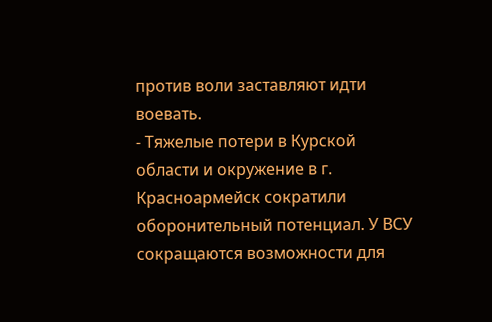против воли заставляют идти воевать.
- Тяжелые потери в Курской области и окружение в г. Красноармейск сократили оборонительный потенциал. У ВСУ сокращаются возможности для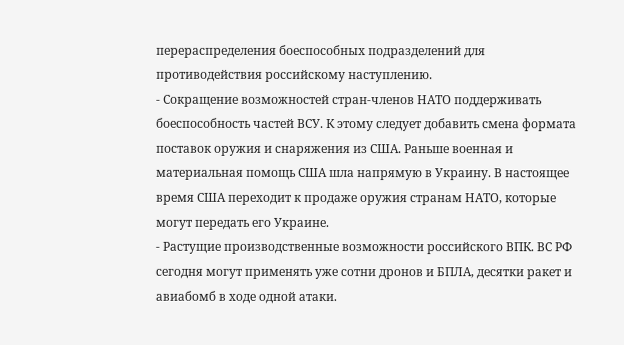перераспределения боеспособных подразделений для противодействия российскому наступлению.
- Сокращение возможностей стран-членов НАТО поддерживать боеспособность частей ВСУ. К этому следует добавить смена формата поставок оружия и снаряжения из США. Раньше военная и материальная помощь США шла напрямую в Украину. В настоящее время США переходит к продаже оружия странам НАТО, которые могут передать его Украине.
- Растущие производственные возможности российского ВПК. ВС РФ сегодня могут применять уже сотни дронов и БПЛА, десятки ракет и авиабомб в ходе одной атаки.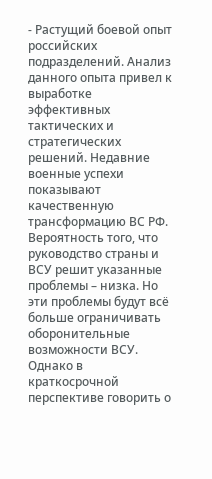- Растущий боевой опыт российских подразделений. Анализ данного опыта привел к выработке эффективных тактических и стратегических решений. Недавние военные успехи показывают качественную трансформацию ВС РФ.
Вероятность того, что руководство страны и ВСУ решит указанные проблемы – низка. Но эти проблемы будут всё больше ограничивать оборонительные возможности ВСУ. Однако в краткосрочной перспективе говорить о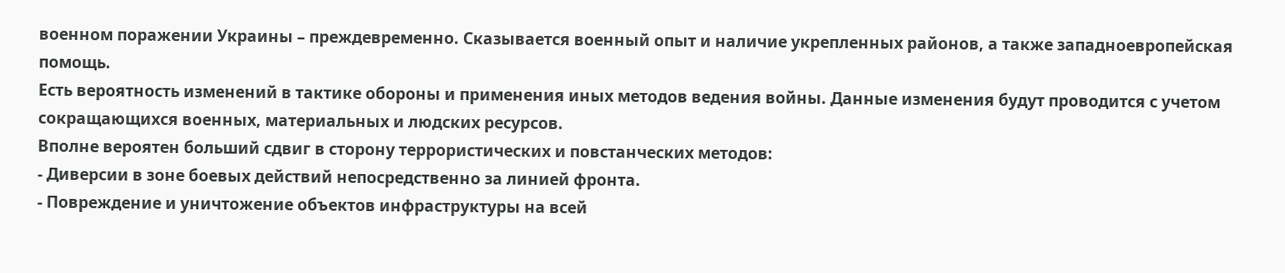военном поражении Украины – преждевременно. Сказывается военный опыт и наличие укрепленных районов, а также западноевропейская помощь.
Есть вероятность изменений в тактике обороны и применения иных методов ведения войны. Данные изменения будут проводится с учетом сокращающихся военных, материальных и людских ресурсов.
Вполне вероятен больший сдвиг в сторону террористических и повстанческих методов:
- Диверсии в зоне боевых действий непосредственно за линией фронта.
- Повреждение и уничтожение объектов инфраструктуры на всей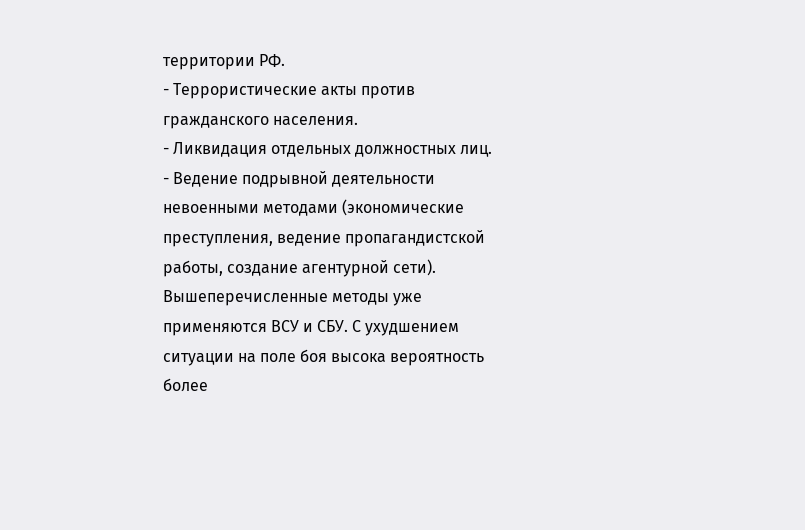территории РФ.
- Террористические акты против гражданского населения.
- Ликвидация отдельных должностных лиц.
- Ведение подрывной деятельности невоенными методами (экономические преступления, ведение пропагандистской работы, создание агентурной сети).
Вышеперечисленные методы уже применяются ВСУ и СБУ. С ухудшением ситуации на поле боя высока вероятность более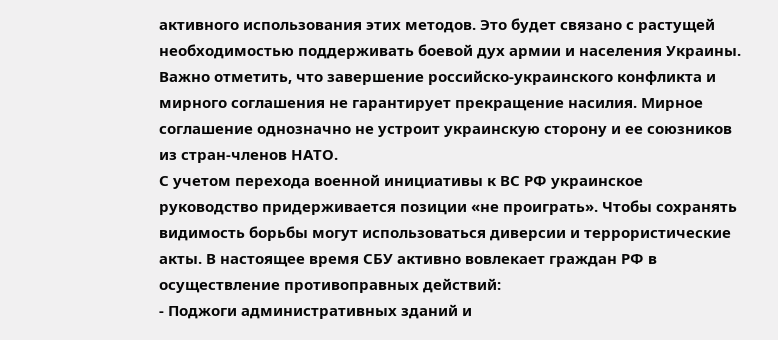активного использования этих методов. Это будет связано с растущей необходимостью поддерживать боевой дух армии и населения Украины.
Важно отметить, что завершение российско-украинского конфликта и мирного соглашения не гарантирует прекращение насилия. Мирное соглашение однозначно не устроит украинскую сторону и ее союзников из стран-членов НАТО.
С учетом перехода военной инициативы к ВС РФ украинское руководство придерживается позиции «не проиграть». Чтобы сохранять видимость борьбы могут использоваться диверсии и террористические акты. В настоящее время СБУ активно вовлекает граждан РФ в осуществление противоправных действий:
- Поджоги административных зданий и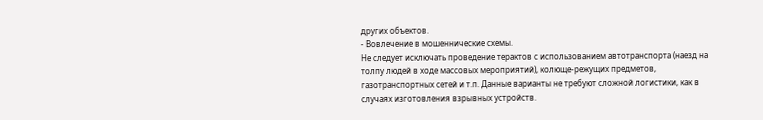других объектов.
- Вовлечение в мошеннические схемы.
Не следует исключать проведение терактов с использованием автотранспорта (наезд на толпу людей в ходе массовых мероприятий), колюще-режущих предметов, газотранспортных сетей и т.п. Данные варианты не требуют сложной логистики, как в случаях изготовления взрывных устройств.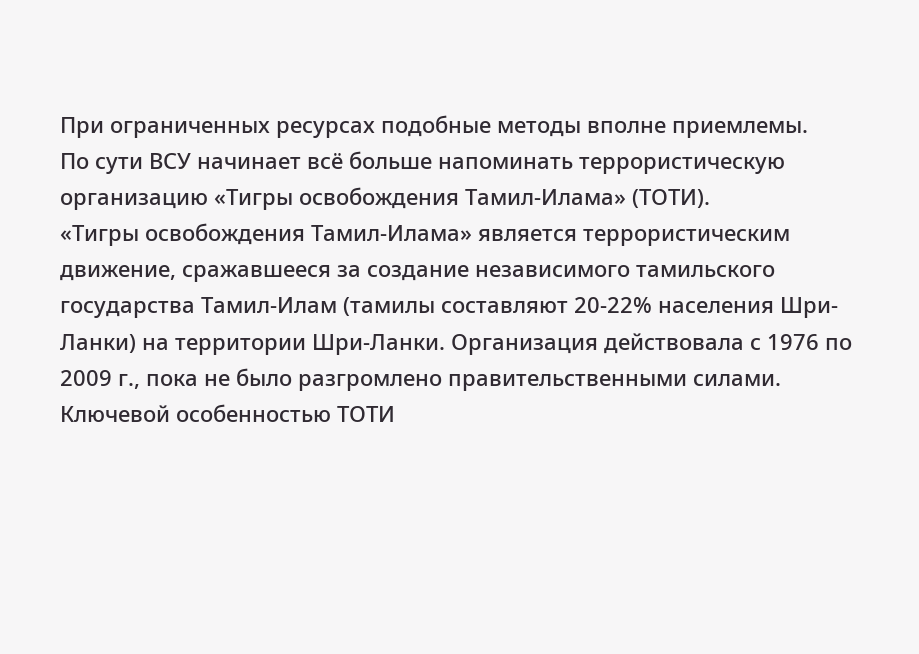При ограниченных ресурсах подобные методы вполне приемлемы.
По сути ВСУ начинает всё больше напоминать террористическую организацию «Тигры освобождения Тамил-Илама» (ТОТИ).
«Тигры освобождения Тамил-Илама» является террористическим движение, сражавшееся за создание независимого тамильского государства Тамил-Илам (тамилы составляют 20-22% населения Шри-Ланки) на территории Шри-Ланки. Организация действовала с 1976 по 2009 г., пока не было разгромлено правительственными силами. Ключевой особенностью ТОТИ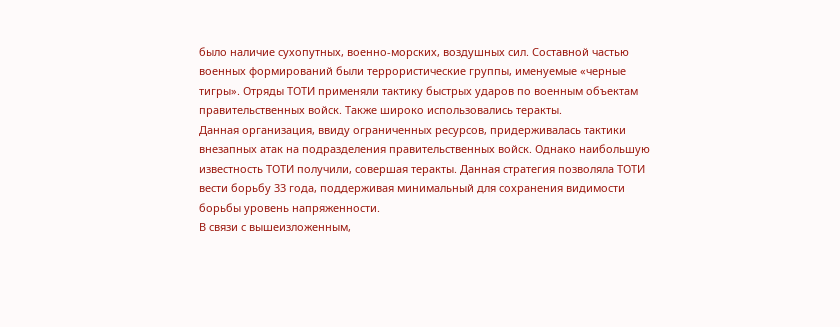было наличие сухопутных, военно-морских, воздушных сил. Составной частью военных формирований были террористические группы, именуемые «черные тигры». Отряды ТОТИ применяли тактику быстрых ударов по военным объектам правительственных войск. Также широко использовались теракты.
Данная организация, ввиду ограниченных ресурсов, придерживалась тактики внезапных атак на подразделения правительственных войск. Однако наибольшую известность ТОТИ получили, совершая теракты. Данная стратегия позволяла ТОТИ вести борьбу 33 года, поддерживая минимальный для сохранения видимости борьбы уровень напряженности.
В связи с вышеизложенным,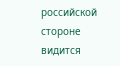российской стороне видится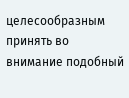целесообразным принять во внимание подобный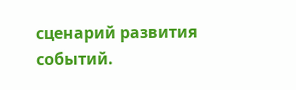сценарий развития событий.